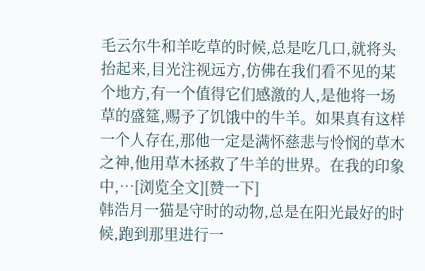毛云尔牛和羊吃草的时候,总是吃几口,就将头抬起来,目光注视远方,仿佛在我们看不见的某个地方,有一个值得它们感激的人,是他将一场草的盛筵,赐予了饥饿中的牛羊。如果真有这样一个人存在,那他一定是满怀慈悲与怜悯的草木之神,他用草木拯救了牛羊的世界。在我的印象中,…[浏览全文][赞一下]
韩浩月一猫是守时的动物,总是在阳光最好的时候,跑到那里进行一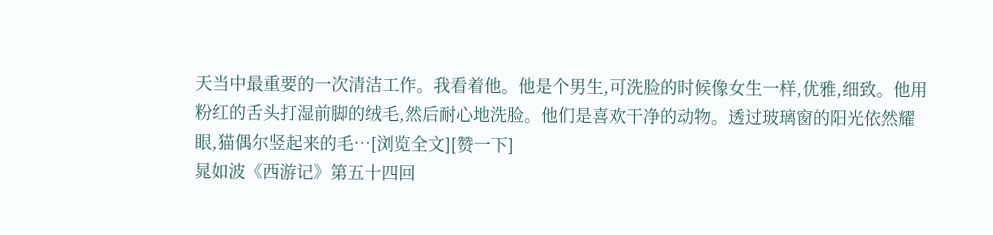天当中最重要的一次清洁工作。我看着他。他是个男生,可洗脸的时候像女生一样,优雅,细致。他用粉红的舌头打湿前脚的绒毛,然后耐心地洗脸。他们是喜欢干净的动物。透过玻璃窗的阳光依然耀眼,猫偶尔竖起来的毛…[浏览全文][赞一下]
晁如波《西游记》第五十四回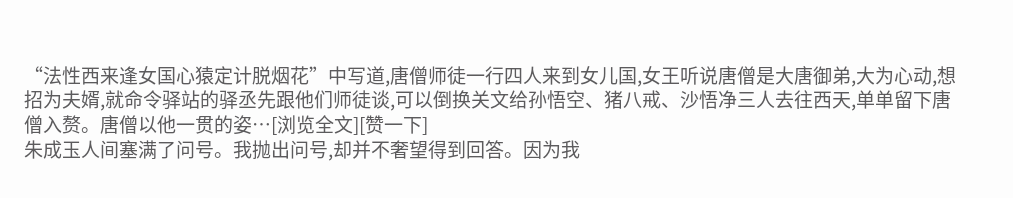“法性西来逢女国心猿定计脱烟花”中写道,唐僧师徒一行四人来到女儿国,女王听说唐僧是大唐御弟,大为心动,想招为夫婿,就命令驿站的驿丞先跟他们师徒谈,可以倒换关文给孙悟空、猪八戒、沙悟净三人去往西天,单单留下唐僧入赘。唐僧以他一贯的姿…[浏览全文][赞一下]
朱成玉人间塞满了问号。我抛出问号,却并不奢望得到回答。因为我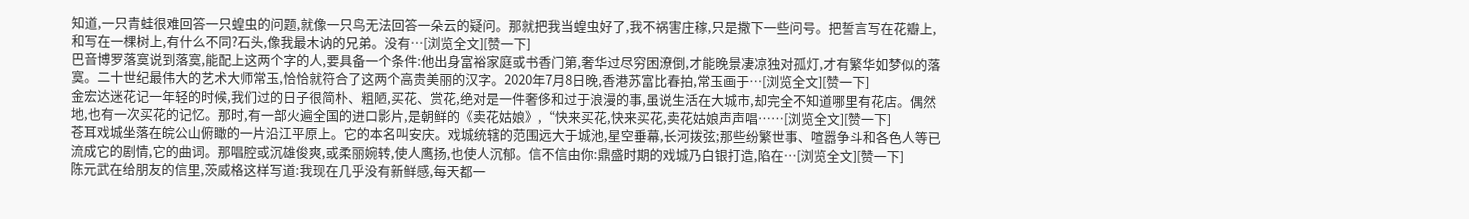知道,一只青蛙很难回答一只蝗虫的问题,就像一只鸟无法回答一朵云的疑问。那就把我当蝗虫好了,我不祸害庄稼,只是撒下一些问号。把誓言写在花瓣上,和写在一棵树上,有什么不同?石头,像我最木讷的兄弟。没有…[浏览全文][赞一下]
巴音博罗落寞说到落寞,能配上这两个字的人,要具备一个条件:他出身富裕家庭或书香门第,奢华过尽穷困潦倒,才能晚景凄凉独对孤灯,才有繁华如梦似的落寞。二十世纪最伟大的艺术大师常玉,恰恰就符合了这两个高贵美丽的汉字。2020年7月8日晚,香港苏富比春拍,常玉画于…[浏览全文][赞一下]
金宏达迷花记一年轻的时候,我们过的日子很简朴、粗陋,买花、赏花,绝对是一件奢侈和过于浪漫的事,虽说生活在大城市,却完全不知道哪里有花店。偶然地,也有一次买花的记忆。那时,有一部火遍全国的进口影片,是朝鲜的《卖花姑娘》,“快来买花,快来买花,卖花姑娘声声唱……[浏览全文][赞一下]
苍耳戏城坐落在皖公山俯瞰的一片沿江平原上。它的本名叫安庆。戏城统辖的范围远大于城池,星空垂幕,长河拨弦;那些纷繁世事、喧嚣争斗和各色人等已流成它的剧情,它的曲词。那唱腔或沉雄俊爽,或柔丽婉转,使人鹰扬,也使人沉郁。信不信由你:鼎盛时期的戏城乃白银打造,陷在…[浏览全文][赞一下]
陈元武在给朋友的信里,茨威格这样写道:我现在几乎没有新鲜感,每天都一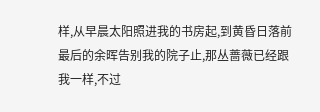样,从早晨太阳照进我的书房起,到黄昏日落前最后的余晖告别我的院子止,那丛蔷薇已经跟我一样,不过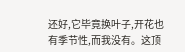还好,它毕竟换叶子,开花也有季节性,而我没有。这顶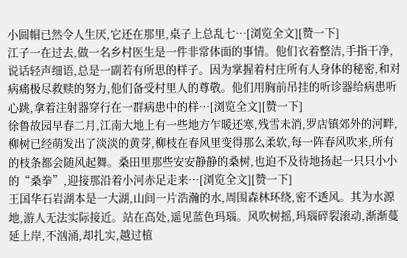小圆帽已然令人生厌,它还在那里,桌子上总乱七…[浏览全文][赞一下]
江子一在过去,做一名乡村医生是一件非常体面的事情。他们衣着整洁,手指干净,说话轻声细语,总是一副若有所思的样子。因为掌握着村庄所有人身体的秘密,和对病痛极尽救赎的努力,他们备受村里人的尊敬。他们用胸前吊挂的听诊器给病患听心跳,拿着注射器穿行在一群病患中的样…[浏览全文][赞一下]
徐鲁故园早春二月,江南大地上有一些地方乍暖还寒,残雪未消,罗店镇郊外的河畔,柳树已经萌发出了淡淡的黄芽,柳枝在春风里变得那么柔软,每一阵春风吹来,所有的枝条都会随风起舞。桑田里那些安安静静的桑树,也迫不及待地扬起一只只小小的“桑拳”,迎接那沿着小河赤足走来…[浏览全文][赞一下]
王国华石岩湖本是一大湖,山间一片浩瀚的水,周围森林环绕,密不透风。其为水源地,游人无法实际接近。站在高处,遥见蓝色玛瑙。风吹树摇,玛瑙碎裂滚动,渐渐蔓延上岸,不汹涌,却扎实,越过植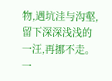物,遇坑洼与沟壑,留下深深浅浅的一汪,再挪不走。一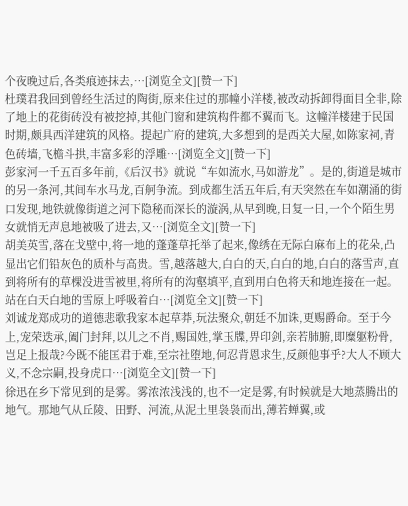个夜晚过后,各类痕迹抹去,…[浏览全文][赞一下]
杜璞君我回到曾经生活过的陶街,原来住过的那幢小洋楼,被改动拆卸得面目全非,除了地上的花街砖没有被挖掉,其他门窗和建筑构件都不翼而飞。这幢洋楼建于民国时期,颇具西洋建筑的风格。提起广府的建筑,大多想到的是西关大屋,如陈家祠,青色砖墙,飞檐斗拱,丰富多彩的浮雕…[浏览全文][赞一下]
彭家河一千五百多年前,《后汉书》就说“车如流水,马如游龙”。是的,街道是城市的另一条河,其间车水马龙,百舸争流。到成都生活五年后,有天突然在车如潮涌的街口发现,地铁就像街道之河下隐秘而深长的漩涡,从早到晚,日复一日,一个个陌生男女就悄无声息地被吸了进去,又…[浏览全文][赞一下]
胡美英雪,落在戈壁中,将一地的蓬蓬草托举了起来,像绣在无际白麻布上的花朵,凸显出它们铅灰色的质朴与高贵。雪,越落越大,白白的天,白白的地,白白的落雪声,直到将所有的草棵没进雪被里,将所有的沟壑填平,直到用白色将天和地连接在一起。站在白天白地的雪原上呼吸着白…[浏览全文][赞一下]
刘诚龙郑成功的道德悲歌我家本起草莽,玩法聚众,朝廷不加诛,更赐爵命。至于今上,宠荣迭承,阖门封拜,以儿之不肖,赐国姓,掌玉牒,畀印剑,亲若肺腑,即糜躯粉骨,岂足上报哉?今既不能匡君于难,至宗社堕地,何忍背恩求生,反颜他事乎?大人不顾大义,不念宗嗣,投身虎口…[浏览全文][赞一下]
徐迅在乡下常见到的是雾。雾浓浓浅浅的,也不一定是雾,有时候就是大地蒸腾出的地气。那地气从丘陵、田野、河流,从泥土里袅袅而出,薄若蝉翼,或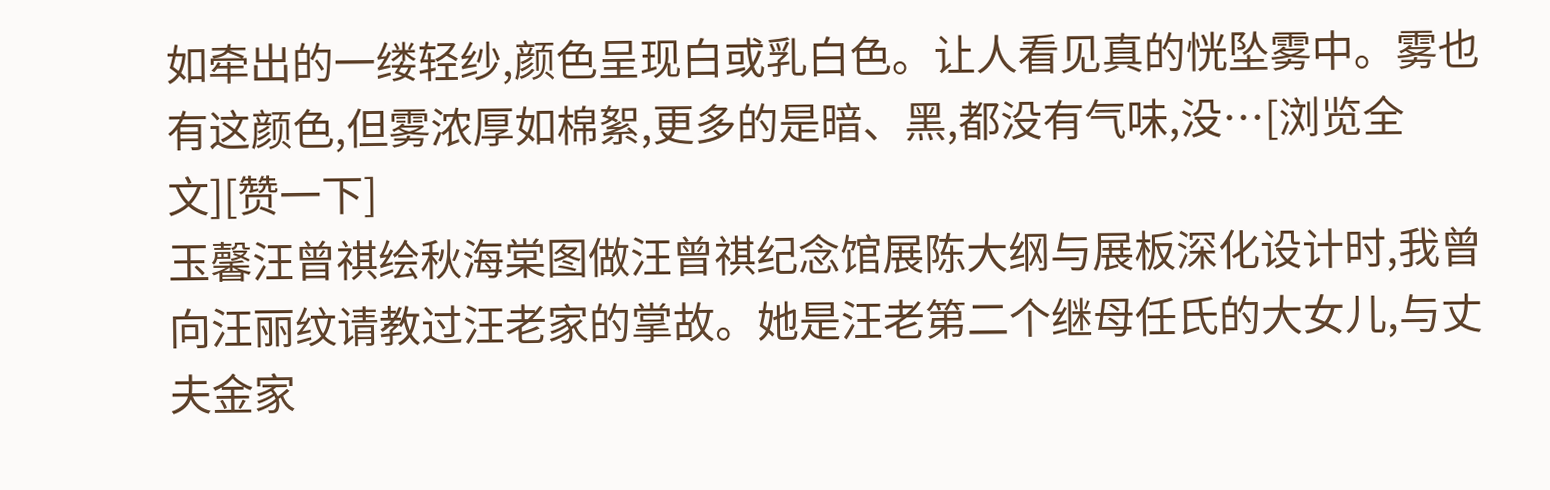如牵出的一缕轻纱,颜色呈现白或乳白色。让人看见真的恍坠雾中。雾也有这颜色,但雾浓厚如棉絮,更多的是暗、黑,都没有气味,没…[浏览全文][赞一下]
玉馨汪曾祺绘秋海棠图做汪曾祺纪念馆展陈大纲与展板深化设计时,我曾向汪丽纹请教过汪老家的掌故。她是汪老第二个继母任氏的大女儿,与丈夫金家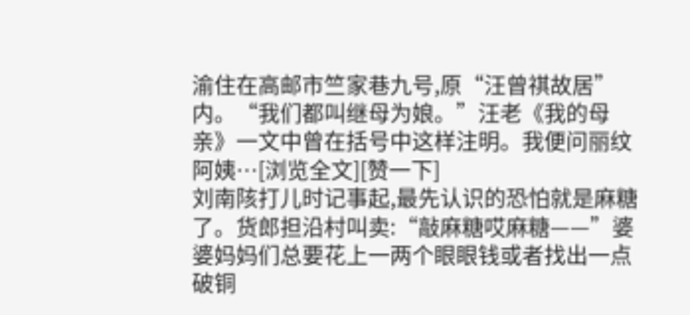渝住在高邮市竺家巷九号,原“汪曾祺故居”内。“我们都叫继母为娘。”汪老《我的母亲》一文中曾在括号中这样注明。我便问丽纹阿姨…[浏览全文][赞一下]
刘南陔打儿时记事起,最先认识的恐怕就是麻糖了。货郎担沿村叫卖:“敲麻糖哎麻糖——”婆婆妈妈们总要花上一两个眼眼钱或者找出一点破铜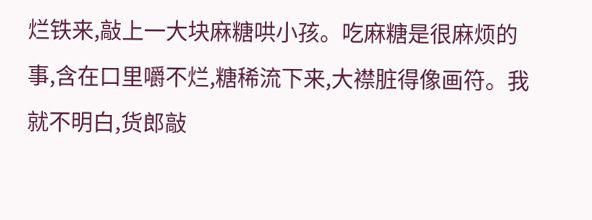烂铁来,敲上一大块麻糖哄小孩。吃麻糖是很麻烦的事,含在口里嚼不烂,糖稀流下来,大襟脏得像画符。我就不明白,货郎敲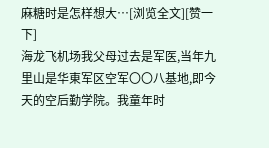麻糖时是怎样想大…[浏览全文][赞一下]
海龙飞机场我父母过去是军医,当年九里山是华東军区空军〇〇八基地,即今天的空后勤学院。我童年时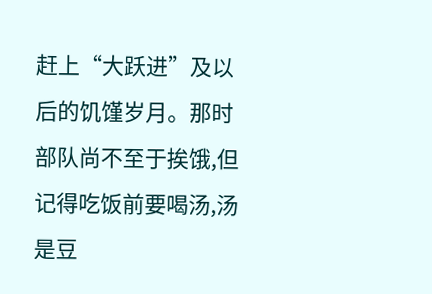赶上“大跃进”及以后的饥馑岁月。那时部队尚不至于挨饿,但记得吃饭前要喝汤,汤是豆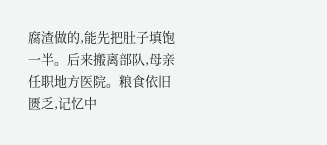腐渣做的,能先把肚子填饱一半。后来搬离部队,母亲任职地方医院。粮食依旧匮乏,记忆中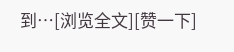到…[浏览全文][赞一下]